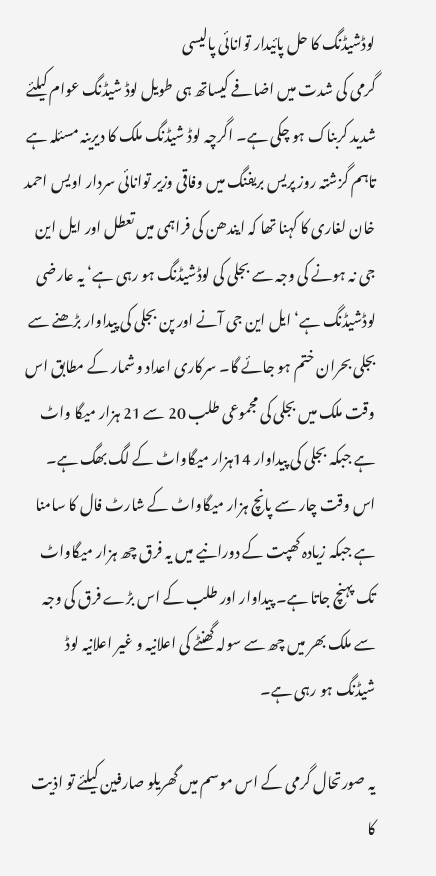لوڈشیڈنگ کا حل پائیدار توانائی پالیسی
گرمی کی شدت میں اضافے کیساتھ ہی طویل لوڈ شیڈنگ عوام کیلئے شدید کربناک ہو چکی ہے۔ اگرچہ لوڈ شیڈنگ ملک کا دیرینہ مسئلہ ہے تاہم گزشتہ روز پریس بریفنگ میں وفاقی وزیر توانائی سردار اویس احمد خان لغاری کا کہنا تھا کہ ایندھن کی فراہمی میں تعطل اور ایل این جی نہ ہونے کی وجہ سے بجلی کی لوڈشیڈنگ ہو رہی ہے‘ یہ عارضی لوڈشیڈنگ ہے‘ ایل این جی آنے اور پن بجلی کی پیداوار بڑھنے سے بجلی بحران ختم ہو جائے گا۔ سرکاری اعداد وشمار کے مطابق اس وقت ملک میں بجلی کی مجموعی طلب 20 سے 21 ہزار میگا واٹ ہے جبکہ بجلی کی پیداوار 14ہزار میگاواٹ کے لگ بھگ ہے۔ اس وقت چار سے پانچ ہزار میگاواٹ کے شارٹ فال کا سامنا ہے جبکہ زیادہ کھپت کے دورانیے میں یہ فرق چھ ہزار میگاواٹ تک پہنچ جاتا ہے۔ پیداوار اور طلب کے اس بڑے فرق کی وجہ سے ملک بھر میں چھ سے سولہ گھنٹے کی اعلانیہ و غیر اعلانیہ لوڈ شیڈنگ ہو رہی ہے۔

یہ صورتحال گرمی کے اس موسم میں گھریلو صارفین کیلئے تو اذیت کا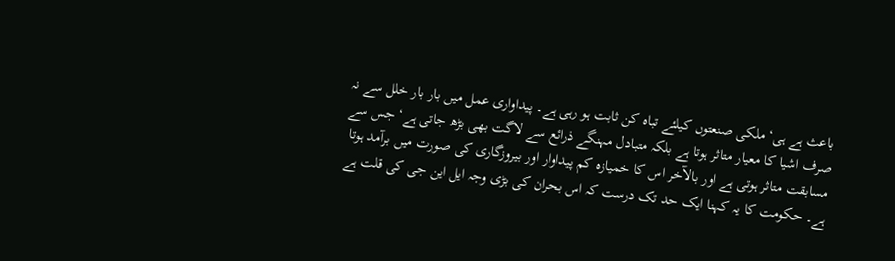باعث ہے ہی‘ ملکی صنعتوں کیلئے تباہ کن ثابت ہو رہی ہے۔ پیداواری عمل میں بار بار خلل سے نہ صرف اشیا کا معیار متاثر ہوتا ہے بلکہ متبادل مہنگے ذرائع سے لاگت بھی بڑھ جاتی ہے‘ جس سے مسابقت متاثر ہوتی ہے اور بالآخر اس کا خمیازہ کم پیداوار اور بیروزگاری کی صورت میں برآمد ہوتا ہے۔ حکومت کا یہ کہنا ایک حد تک درست کہ اس بحران کی بڑی وجہ ایل این جی کی قلت ہے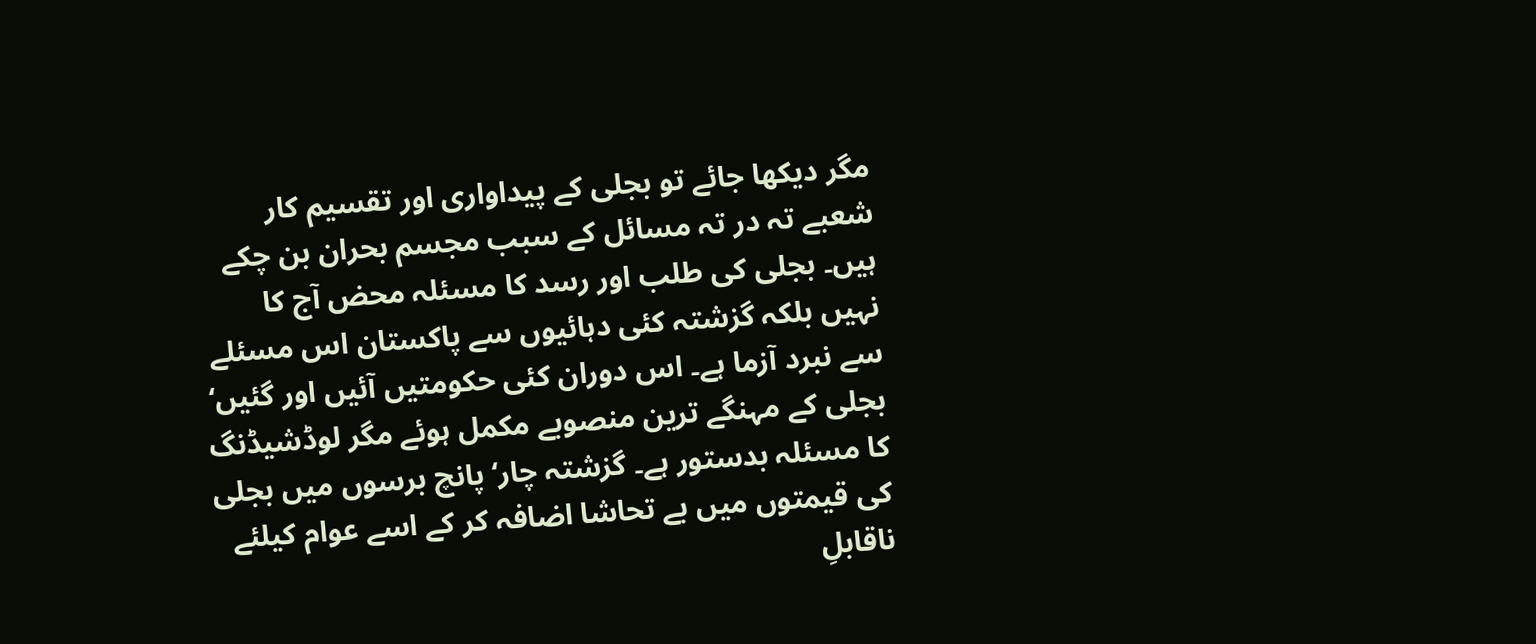مگر دیکھا جائے تو بجلی کے پیداواری اور تقسیم کار شعبے تہ در تہ مسائل کے سبب مجسم بحران بن چکے ہیں۔ بجلی کی طلب اور رسد کا مسئلہ محض آج کا نہیں بلکہ گزشتہ کئی دہائیوں سے پاکستان اس مسئلے سے نبرد آزما ہے۔ اس دوران کئی حکومتیں آئیں اور گئیں‘ بجلی کے مہنگے ترین منصوبے مکمل ہوئے مگر لوڈشیڈنگ کا مسئلہ بدستور ہے۔ گزشتہ چار‘ پانچ برسوں میں بجلی کی قیمتوں میں بے تحاشا اضافہ کر کے اسے عوام کیلئے ناقابلِ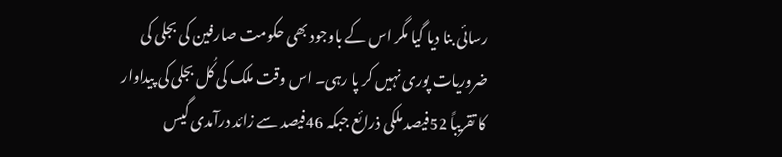رسائی بنا دیا گیا مگر اس کے باوجود بھی حکومت صارفین کی بجلی کی ضروریات پوری نہیں کر پا رہی۔ اس وقت ملک کی کُل بجلی کی پیداوار کا تقریباً 52فیصد ملکی ذرائع جبکہ 46فیصد سے زائد درآمدی گیس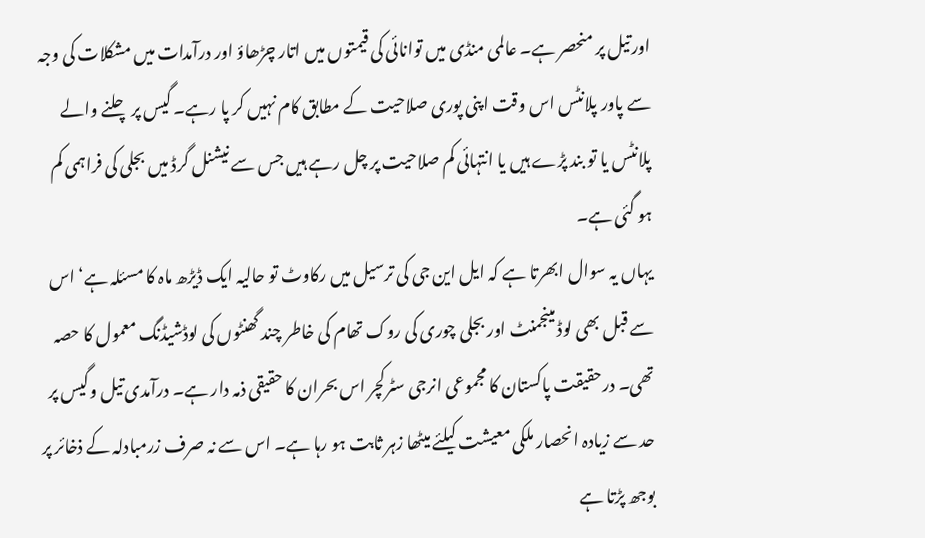اور تیل پر منحصر ہے۔ عالمی منڈی میں توانائی کی قیمتوں میں اتار چڑھاؤ اور درآمدات میں مشکلات کی وجہ سے پاور پلانٹس اس وقت اپنی پوری صلاحیت کے مطابق کام نہیں کر پا رہے۔ گیس پر چلنے والے پلانٹس یا تو بند پڑے ہیں یا انتہائی کم صلاحیت پر چل رہے ہیں جس سے نیشنل گرڈ میں بجلی کی فراہمی کم ہو گئی ہے۔
یہاں یہ سوال ابھرتا ہے کہ ایل این جی کی ترسیل میں رکاوٹ تو حالیہ ایک ڈیڑھ ماہ کا مسئلہ ہے‘ اس سے قبل بھی لوڈ مینجمنٹ اور بجلی چوری کی روک تھام کی خاطر چند گھنٹوں کی لوڈشیڈنگ معمول کا حصہ تھی۔ درحقیقت پاکستان کا مجموعی انرجی سٹرکچر اس بحران کا حقیقی ذمہ دار ہے۔ درآمدی تیل وگیس پر حد سے زیادہ انحصار ملکی معیشت کیلئے میٹھا زہر ثابت ہو رہا ہے۔ اس سے نہ صرف زرمبادلہ کے ذخائر پر بوجھ پڑتا ہے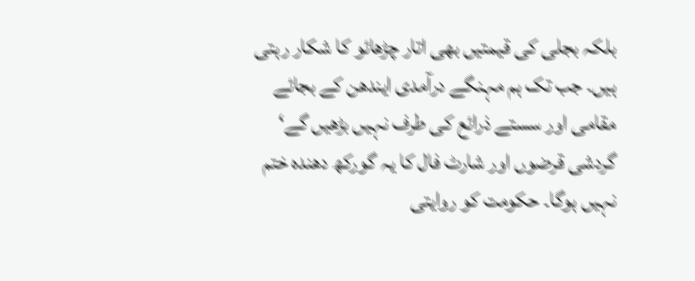بلکہ بجلی کی قیمتیں بھی اتار چڑھائو کا شکار رہتی ہیں۔ جب تک ہم مہنگے درآمدی ایندھن کے بجائے مقامی اور سستے ذرائع کی طرف نہیں بڑھیں گے‘ گردشی قرضوں اور شارٹ فال کا یہ گورکھ دھندہ ختم نہیں ہوگا۔ حکومت کو روایتی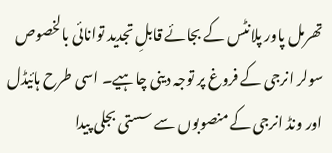تھرمل پاور پلانٹس کے بجائے قابلِ تجدید توانائی بالخصوص سولر انرجی کے فروغ پر توجہ دینی چاہیے۔ اسی طرح ہائیڈل اور ونڈ انرجی کے منصوبوں سے سستی بجلی پیدا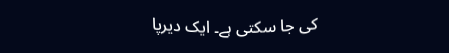کی جا سکتی ہے۔ ایک دیرپا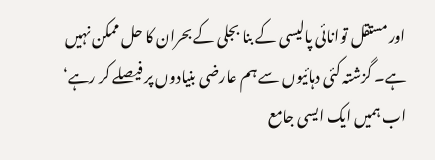اور مستقل توانائی پالیسی کے بنا بجلی کے بحران کا حل ممکن نہیں ہے۔ گزشتہ کئی دہائیوں سے ہم عارضی بنیادوں پر فیصلے کر رہے‘ اب ہمیں ایک ایسی جامع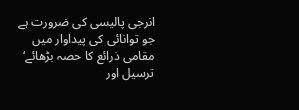انرجی پالیسی کی ضرورت ہے جو توانائی کی پیداوار میں مقامی ذرائع کا حصہ بڑھائے‘ ترسیل اور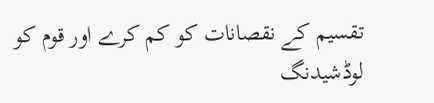تقسیم کے نقصانات کو کم کرے اور قوم کو لوڈشیدنگ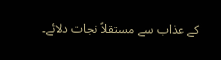کے عذاب سے مستقلاً نجات دلائے۔